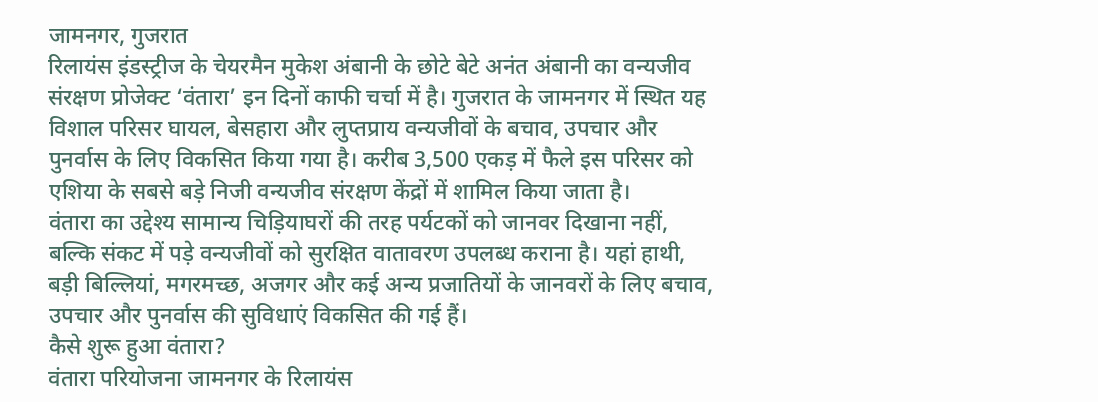जामनगर, गुजरात
रिलायंस इंडस्ट्रीज के चेयरमैन मुकेश अंबानी के छोटे बेटे अनंत अंबानी का वन्यजीव संरक्षण प्रोजेक्ट ‘वंतारा’ इन दिनों काफी चर्चा में है। गुजरात के जामनगर में स्थित यह विशाल परिसर घायल, बेसहारा और लुप्तप्राय वन्यजीवों के बचाव, उपचार और पुनर्वास के लिए विकसित किया गया है। करीब 3,500 एकड़ में फैले इस परिसर को एशिया के सबसे बड़े निजी वन्यजीव संरक्षण केंद्रों में शामिल किया जाता है।
वंतारा का उद्देश्य सामान्य चिड़ियाघरों की तरह पर्यटकों को जानवर दिखाना नहीं, बल्कि संकट में पड़े वन्यजीवों को सुरक्षित वातावरण उपलब्ध कराना है। यहां हाथी, बड़ी बिल्लियां, मगरमच्छ, अजगर और कई अन्य प्रजातियों के जानवरों के लिए बचाव, उपचार और पुनर्वास की सुविधाएं विकसित की गई हैं।
कैसे शुरू हुआ वंतारा?
वंतारा परियोजना जामनगर के रिलायंस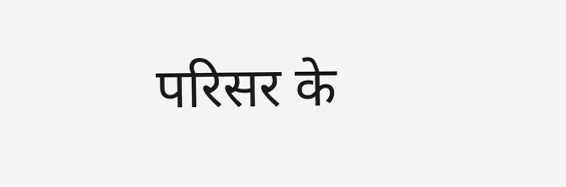परिसर के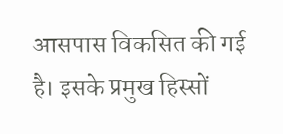आसपास विकसित की गई है। इसके प्रमुख हिस्सों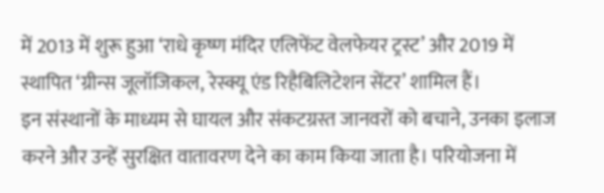में 2013 में शुरू हुआ ‘राधे कृष्ण मंदिर एलिफेंट वेलफेयर ट्रस्ट’ और 2019 में स्थापित ‘ग्रीन्स जूलॉजिकल, रेस्क्यू एंड रिहैबिलिटेशन सेंटर’ शामिल हैं।
इन संस्थानों के माध्यम से घायल और संकटग्रस्त जानवरों को बचाने, उनका इलाज करने और उन्हें सुरक्षित वातावरण देने का काम किया जाता है। परियोजना में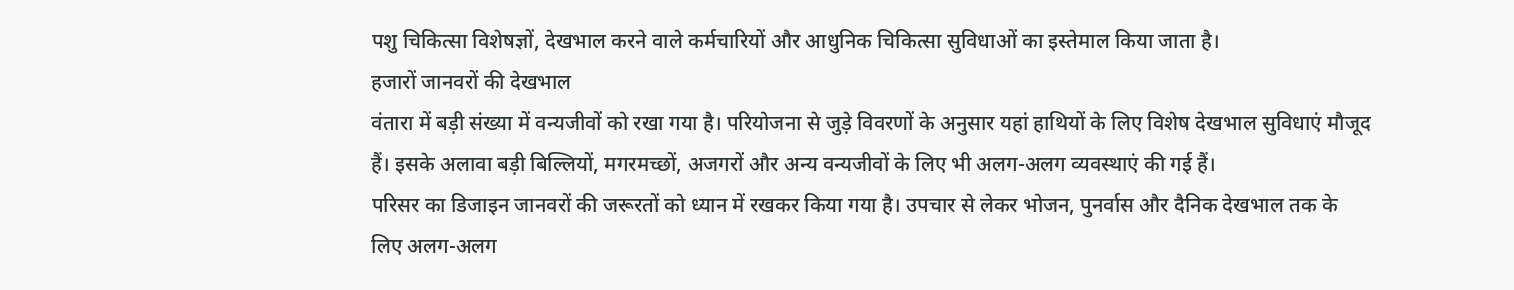पशु चिकित्सा विशेषज्ञों, देखभाल करने वाले कर्मचारियों और आधुनिक चिकित्सा सुविधाओं का इस्तेमाल किया जाता है।
हजारों जानवरों की देखभाल
वंतारा में बड़ी संख्या में वन्यजीवों को रखा गया है। परियोजना से जुड़े विवरणों के अनुसार यहां हाथियों के लिए विशेष देखभाल सुविधाएं मौजूद हैं। इसके अलावा बड़ी बिल्लियों, मगरमच्छों, अजगरों और अन्य वन्यजीवों के लिए भी अलग-अलग व्यवस्थाएं की गई हैं।
परिसर का डिजाइन जानवरों की जरूरतों को ध्यान में रखकर किया गया है। उपचार से लेकर भोजन, पुनर्वास और दैनिक देखभाल तक के लिए अलग-अलग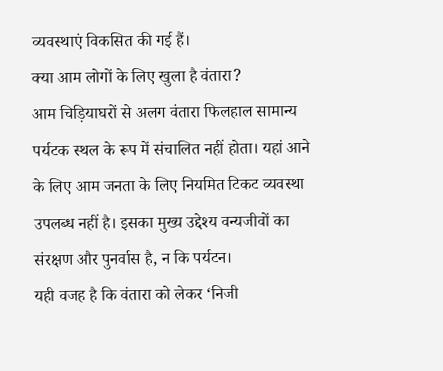व्यवस्थाएं विकसित की गई हैं।
क्या आम लोगों के लिए खुला है वंतारा?
आम चिड़ियाघरों से अलग वंतारा फिलहाल सामान्य पर्यटक स्थल के रूप में संचालित नहीं होता। यहां आने के लिए आम जनता के लिए नियमित टिकट व्यवस्था उपलब्ध नहीं है। इसका मुख्य उद्देश्य वन्यजीवों का संरक्षण और पुनर्वास है, न कि पर्यटन।
यही वजह है कि वंतारा को लेकर ‘निजी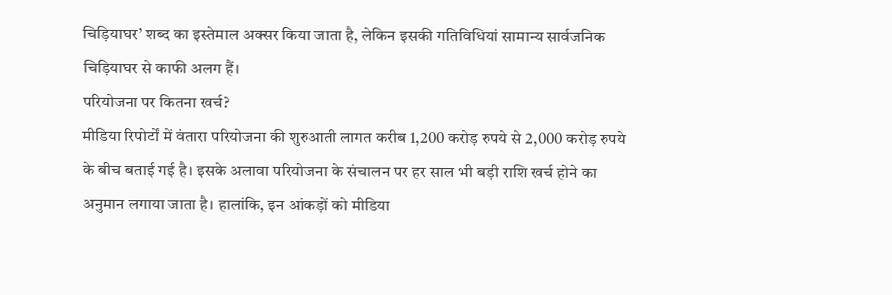चिड़ियाघर’ शब्द का इस्तेमाल अक्सर किया जाता है, लेकिन इसकी गतिविधियां सामान्य सार्वजनिक चिड़ियाघर से काफी अलग हैं।
परियोजना पर कितना खर्च?
मीडिया रिपोर्टों में वंतारा परियोजना की शुरुआती लागत करीब 1,200 करोड़ रुपये से 2,000 करोड़ रुपये के बीच बताई गई है। इसके अलावा परियोजना के संचालन पर हर साल भी बड़ी राशि खर्च होने का अनुमान लगाया जाता है। हालांकि, इन आंकड़ों को मीडिया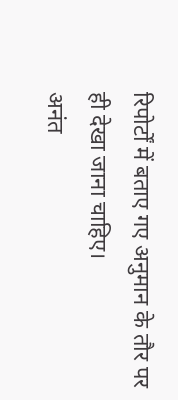रिपोर्टों में बताए गए अनुमान के तौर पर ही देखा जाना चाहिए।
अनंत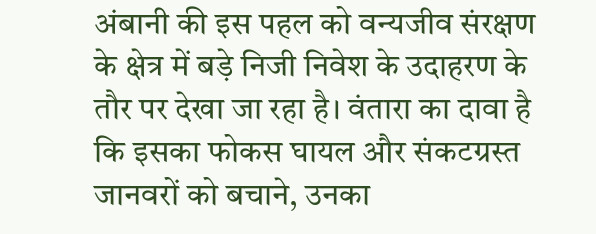अंबानी की इस पहल को वन्यजीव संरक्षण के क्षेत्र में बड़े निजी निवेश के उदाहरण के तौर पर देखा जा रहा है। वंतारा का दावा है कि इसका फोकस घायल और संकटग्रस्त जानवरों को बचाने, उनका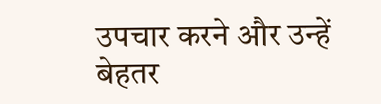उपचार करने और उन्हें बेहतर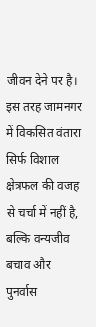जीवन देने पर है।
इस तरह जामनगर में विकसित वंतारा सिर्फ विशाल क्षेत्रफल की वजह से चर्चा में नहीं है, बल्कि वन्यजीव बचाव और पुनर्वास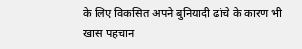के लिए विकसित अपने बुनियादी ढांचे के कारण भी खास पहचान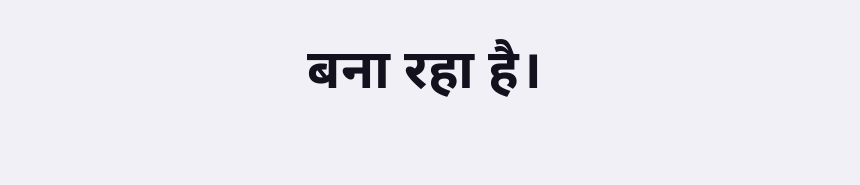बना रहा है।